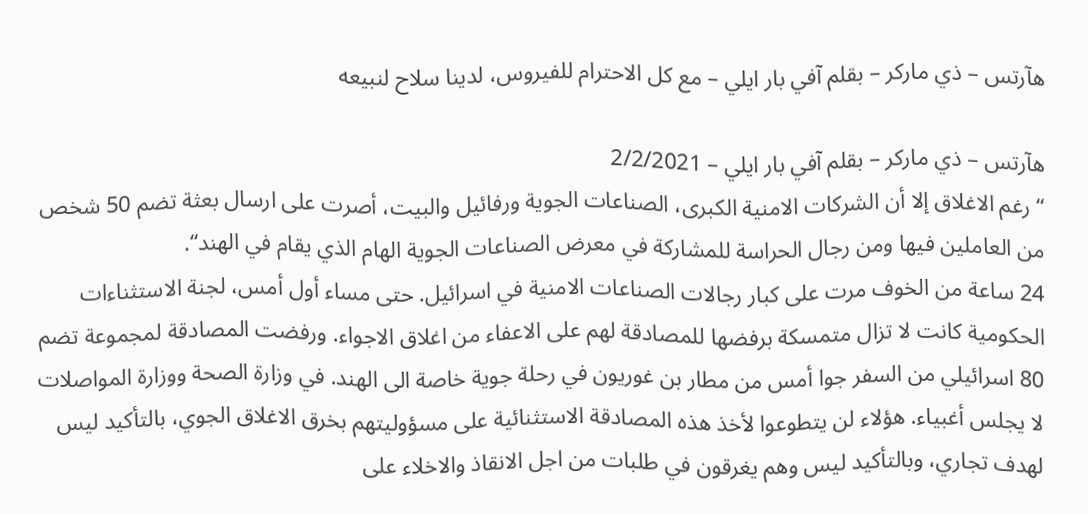هآرتس – ذي ماركر – بقلم آفي بار ايلي – مع كل الاحترام للفيروس، لدينا سلاح لنبيعه

هآرتس – ذي ماركر – بقلم آفي بار ايلي – 2/2/2021
“ رغم الاغلاق إلا أن الشركات الامنية الكبرى، الصناعات الجوية ورفائيل والبيت، أصرت على ارسال بعثة تضم 50 شخص من العاملين فيها ومن رجال الحراسة للمشاركة في معرض الصناعات الجوية الهام الذي يقام في الهند“.
24 ساعة من الخوف مرت على كبار رجالات الصناعات الامنية في اسرائيل. حتى مساء أول أمس، لجنة الاستثناءات الحكومية كانت لا تزال متمسكة برفضها للمصادقة لهم على الاعفاء من اغلاق الاجواء. ورفضت المصادقة لمجموعة تضم 80 اسرائيلي من السفر جوا أمس من مطار بن غوريون في رحلة جوية خاصة الى الهند. في وزارة الصحة ووزارة المواصلات لا يجلس أغبياء. هؤلاء لن يتطوعوا لأخذ هذه المصادقة الاستثنائية على مسؤوليتهم بخرق الاغلاق الجوي، بالتأكيد ليس لهدف تجاري، وبالتأكيد ليس وهم يغرقون في طلبات من اجل الانقاذ والاخلاء على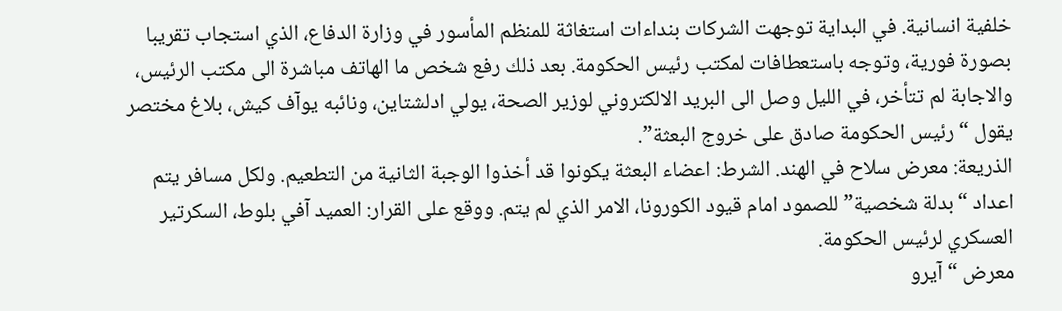خلفية انسانية. في البداية توجهت الشركات بنداءات استغاثة للمنظم المأسور في وزارة الدفاع، الذي استجاب تقريبا بصورة فورية، وتوجه باستعطافات لمكتب رئيس الحكومة. بعد ذلك رفع شخص ما الهاتف مباشرة الى مكتب الرئيس، والاجابة لم تتأخر، في الليل وصل الى البريد الالكتروني لوزير الصحة، يولي ادلشتاين، ونائبه يوآف كيش، بلاغ مختصر يقول “رئيس الحكومة صادق على خروج البعثة”.
الذريعة: معرض سلاح في الهند. الشرط: اعضاء البعثة يكونوا قد أخذوا الوجبة الثانية من التطعيم. ولكل مسافر يتم اعداد “بدلة شخصية” للصمود امام قيود الكورونا، الامر الذي لم يتم. ووقع على القرار: العميد آفي بلوط، السكرتير العسكري لرئيس الحكومة.
معرض “آيرو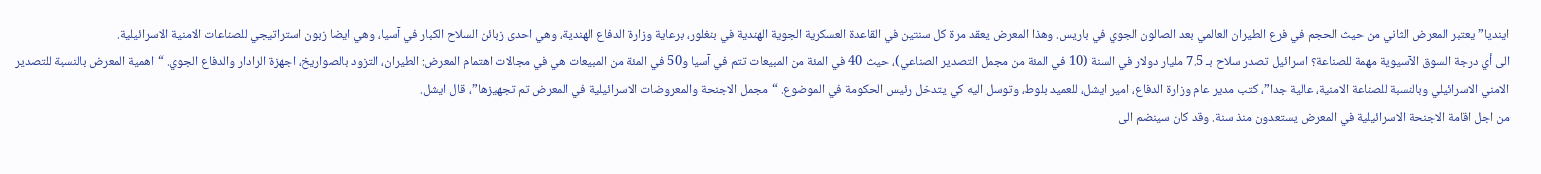اينديا” يعتبر المعرض الثاني من حيث الحجم في فرع الطيران العالمي بعد الصالون الجوي في باريس. وهذا المعرض يعقد مرة كل سنتين في القاعدة العسكرية الجوية الهندية في بنغلور، برعاية وزارة الدفاع الهندية، وهي احدى زبائن السلاح الكبار في آسيا، وهي ايضا زبون استراتيجي للصناعات الامنية الاسرائيلية.
الى أي درجة السوق الآسيوية مهمة للصناعة؟ اسرائيل تصدر سلاح بـ 7.5 مليار دولار في السنة (10 في المئة من مجمل التصدير الصناعي)، حيث 40 في المئة من المبيعات تتم في آسيا و50 في المئة من المبيعات هي في مجالات اهتمام المعرض: الطيران، التزود بالصواريخ، اجهزة الرادار والدفاع الجوي. “اهمية المعرض بالنسبة للتصدير الامني الاسرائيلي وبالنسبة للصناعة الامنية، عالية جدا”، كتب مدير عام وزارة الدفاع، امير ايشل، للعميد بلوط، وتوسل اليه كي يتدخل رئيس الحكومة في الموضوع. “مجمل الاجنحة والمعروضات الاسرائيلية في المعرض تم تجهيزها”، قال ايشل.
من اجل اقامة الاجنحة الاسرائيلية في المعرض يستعدون منذ سنة. وقد كان سينضم الى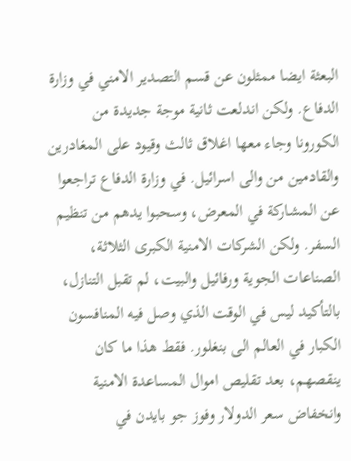البعثة ايضا ممثلون عن قسم التصدير الامني في وزارة الدفاع. ولكن اندلعت ثانية موجة جديدة من الكورونا وجاء معها اغلاق ثالث وقيود على المغادرين والقادمين من والى اسرائيل. في وزارة الدفاع تراجعوا عن المشاركة في المعرض، وسحبوا يدهم من تنظيم السفر. ولكن الشركات الامنية الكبرى الثلاثة، الصناعات الجوية ورفائيل والبيت، لم تقبل التنازل، بالتأكيد ليس في الوقت الذي وصل فيه المنافسون الكبار في العالم الى بنغلور. فقط هذا ما كان ينقصهم، بعد تقليص اموال المساعدة الامنية وانخفاض سعر الدولار وفوز جو بايدن في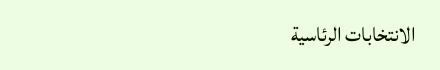الانتخابات الرئاسية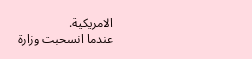الامريكية.
عندما انسحبت وزارة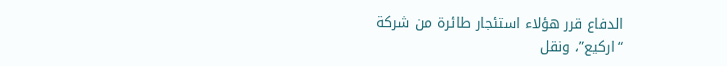الدفاع قرر هؤلاء استئجار طائرة من شركة “اركيع”، ونقل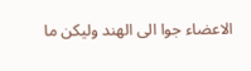الاعضاء جوا الى الهند وليكن ما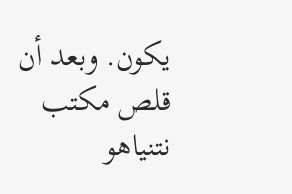يكون. وبعد أن قلص مكتب نتنياهو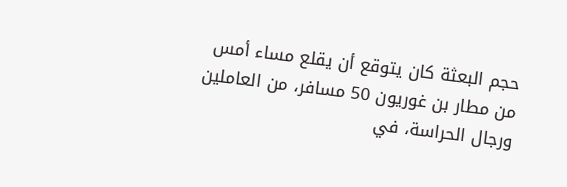حجم البعثة كان يتوقع أن يقلع مساء أمس من مطار بن غوريون 50 مسافر، من العاملين ورجال الحراسة، في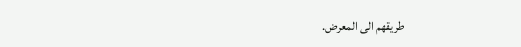طريقهم الى المعرض.